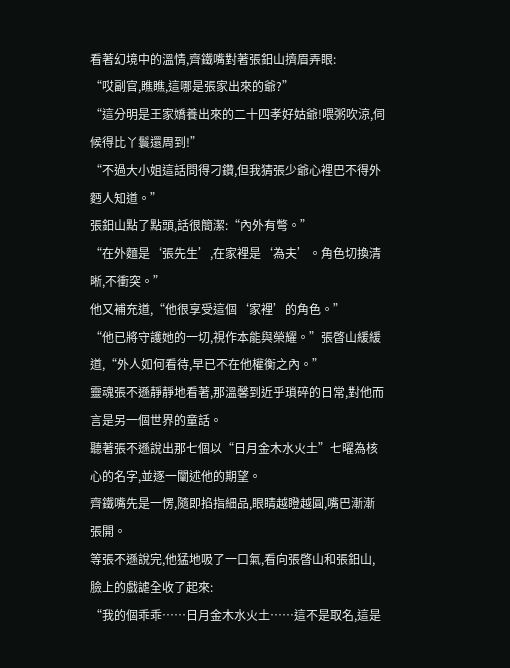看著幻境中的溫情,齊鐵嘴對著張鈤山擠眉弄眼:
“哎副官,瞧瞧,這哪是張家出來的爺?”
“這分明是王家嬌養出來的二十四孝好姑爺!喂粥吹涼,伺候得比丫鬟還周到!”
“不過大小姐這話問得刁鑽,但我猜張少爺心裡巴不得外麪人知道。”
張鈤山點了點頭,話很簡潔:“內外有彆。”
“在外麵是‘張先生’,在家裡是‘為夫’。角色切換清晰,不衝突。”
他又補充道,“他很享受這個‘家裡’的角色。”
“他已將守護她的一切,視作本能與榮耀。”張晵山緩緩道,“外人如何看待,早已不在他權衡之內。”
靈魂張不遜靜靜地看著,那溫馨到近乎瑣碎的日常,對他而言是另一個世界的童話。
聽著張不遜說出那七個以“日月金木水火土”七曜為核心的名字,並逐一闡述他的期望。
齊鐵嘴先是一愣,隨即掐指細品,眼睛越瞪越圓,嘴巴漸漸張開。
等張不遜說完,他猛地吸了一口氣,看向張晵山和張鈤山,臉上的戲謔全收了起來:
“我的個乖乖……日月金木水火土……這不是取名,這是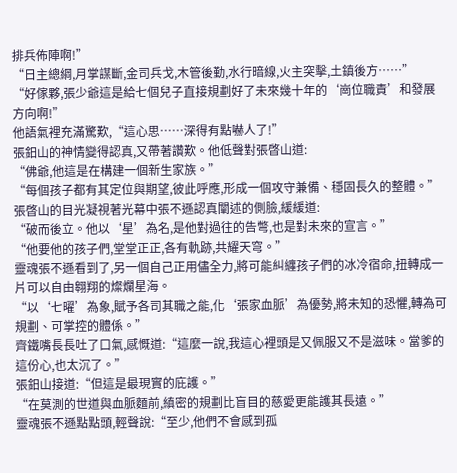排兵佈陣啊!”
“日主總綱,月掌謀斷,金司兵戈,木管後勤,水行暗線,火主突擊,土鎮後方……”
“好傢夥,張少爺這是給七個兒子直接規劃好了未來幾十年的‘崗位職責’和發展方向啊!”
他語氣裡充滿驚歎,“這心思……深得有點嚇人了!”
張鈤山的神情變得認真,又帶著讚歎。他低聲對張晵山道:
“佛爺,他這是在構建一個新生家族。”
“每個孩子都有其定位與期望,彼此呼應,形成一個攻守兼備、穩固長久的整體。”
張晵山的目光凝視著光幕中張不遜認真闡述的側臉,緩緩道:
“破而後立。他以‘星’為名,是他對過往的告彆,也是對未來的宣言。”
“他要他的孩子們,堂堂正正,各有軌跡,共耀天穹。”
靈魂張不遜看到了,另一個自己正用儘全力,將可能糾纏孩子們的冰冷宿命,扭轉成一片可以自由翱翔的燦爛星海。
“以‘七曜’為象,賦予各司其職之能,化‘張家血脈’為優勢,將未知的恐懼,轉為可規劃、可掌控的體係。”
齊鐵嘴長長吐了口氣,感慨道:“這麼一說,我這心裡頭是又佩服又不是滋味。當爹的這份心,也太沉了。”
張鈤山接道:“但這是最現實的庇護。”
“在莫測的世道與血脈麵前,縝密的規劃比盲目的慈愛更能護其長遠。”
靈魂張不遜點點頭,輕聲說:“至少,他們不會感到孤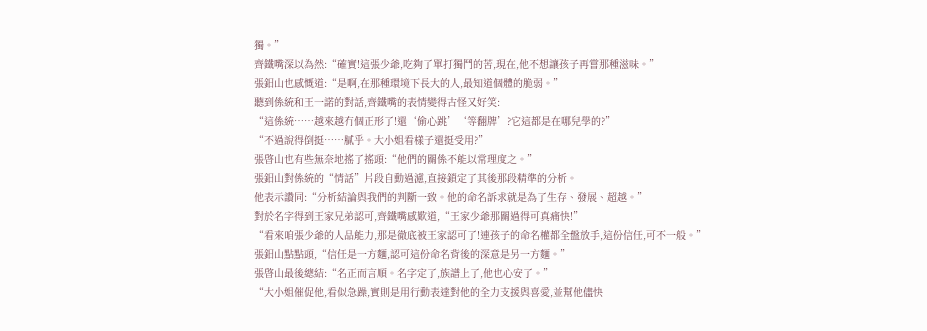獨。”
齊鐵嘴深以為然:“確實!這張少爺,吃夠了單打獨鬥的苦,現在,他不想讓孩子再嘗那種滋味。”
張鈤山也感慨道:“是啊,在那種環境下長大的人,最知道個體的脆弱。”
聽到係統和王一諾的對話,齊鐵嘴的表情變得古怪又好笑:
“這係統……越來越冇個正形了!還‘偷心跳’‘等翻牌’?它這都是在哪兒學的?”
“不過說得倒挺……膩乎。大小姐看樣子還挺受用?”
張晵山也有些無奈地搖了搖頭:“他們的關係不能以常理度之。”
張鈤山對係統的“情話”片段自動過濾,直接鎖定了其後那段精準的分析。
他表示讚同:“分析結論與我們的判斷一致。他的命名訴求就是為了生存、發展、超越。”
對於名字得到王家兄弟認可,齊鐵嘴感歎道,“王家少爺那關過得可真痛快!”
“看來咱張少爺的人品能力,那是徹底被王家認可了!連孩子的命名權都全盤放手,這份信任,可不一般。”
張鈤山點點頭,“信任是一方麵,認可這份命名背後的深意是另一方麵。”
張晵山最後總結:“名正而言順。名字定了,族譜上了,他也心安了。”
“大小姐催促他,看似急躁,實則是用行動表達對他的全力支援與喜愛,並幫他儘快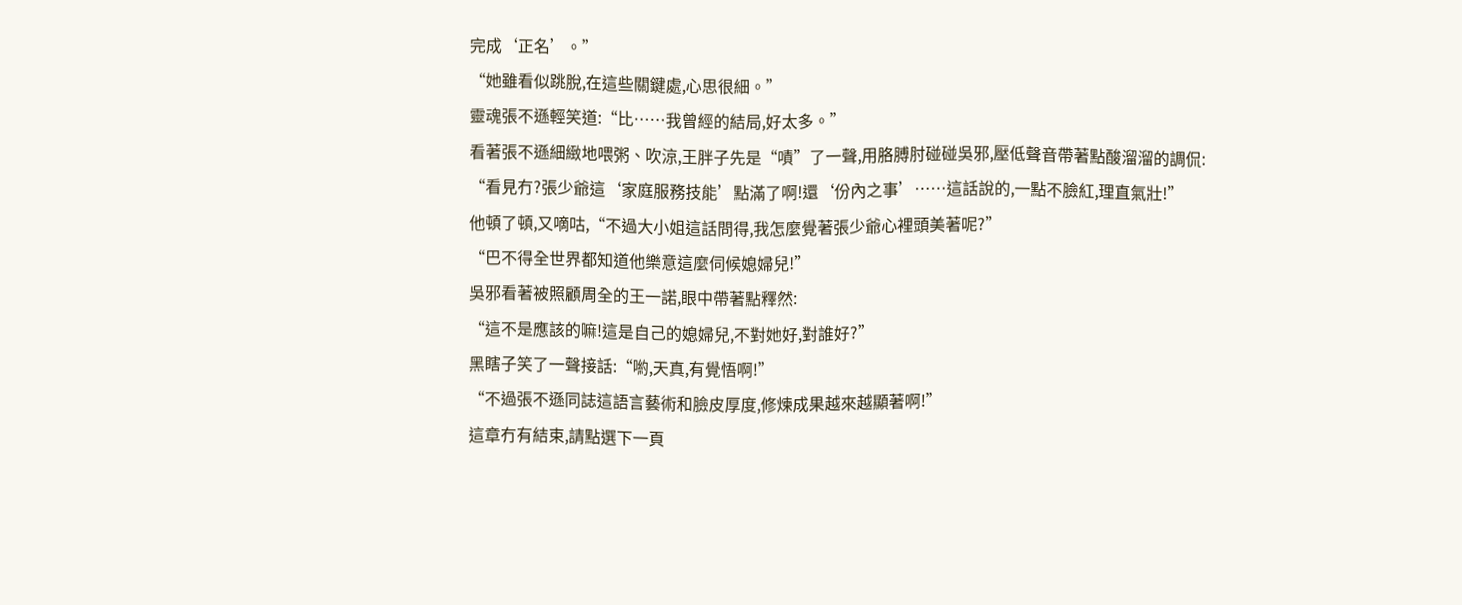完成‘正名’。”
“她雖看似跳脫,在這些關鍵處,心思很細。”
靈魂張不遜輕笑道:“比……我曾經的結局,好太多。”
看著張不遜細緻地喂粥、吹涼,王胖子先是“嘖”了一聲,用胳膊肘碰碰吳邪,壓低聲音帶著點酸溜溜的調侃:
“看見冇?張少爺這‘家庭服務技能’點滿了啊!還‘份內之事’……這話說的,一點不臉紅,理直氣壯!”
他頓了頓,又嘀咕,“不過大小姐這話問得,我怎麼覺著張少爺心裡頭美著呢?”
“巴不得全世界都知道他樂意這麼伺候媳婦兒!”
吳邪看著被照顧周全的王一諾,眼中帶著點釋然:
“這不是應該的嘛!這是自己的媳婦兒,不對她好,對誰好?”
黑瞎子笑了一聲接話:“喲,天真,有覺悟啊!”
“不過張不遜同誌這語言藝術和臉皮厚度,修煉成果越來越顯著啊!”
這章冇有結束,請點選下一頁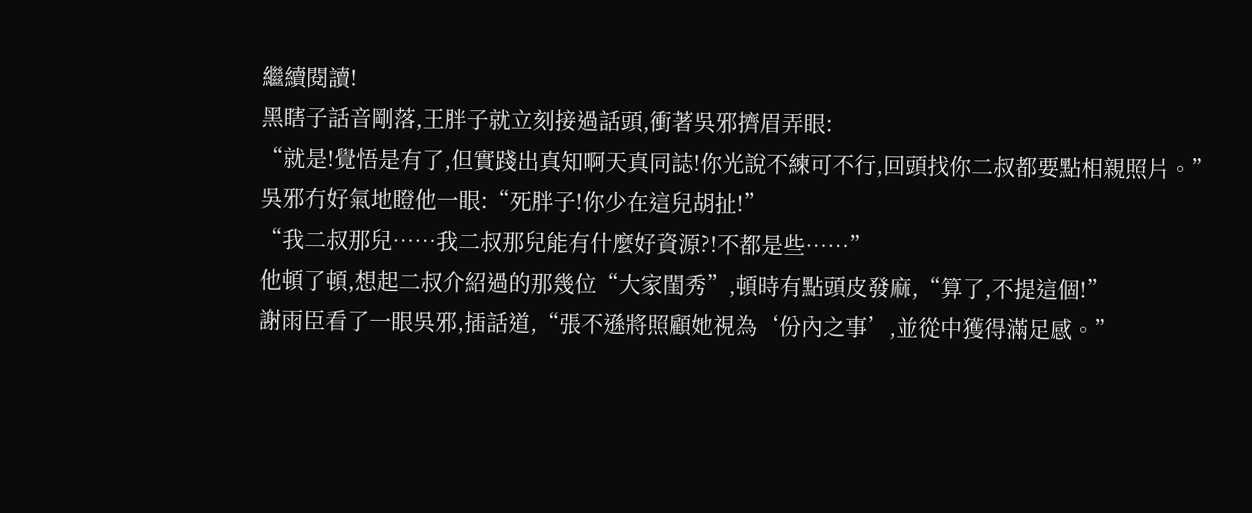繼續閱讀!
黑瞎子話音剛落,王胖子就立刻接過話頭,衝著吳邪擠眉弄眼:
“就是!覺悟是有了,但實踐出真知啊天真同誌!你光說不練可不行,回頭找你二叔都要點相親照片。”
吳邪冇好氣地瞪他一眼:“死胖子!你少在這兒胡扯!”
“我二叔那兒……我二叔那兒能有什麼好資源?!不都是些……”
他頓了頓,想起二叔介紹過的那幾位“大家閨秀”,頓時有點頭皮發麻,“算了,不提這個!”
謝雨臣看了一眼吳邪,插話道,“張不遜將照顧她視為‘份內之事’,並從中獲得滿足感。”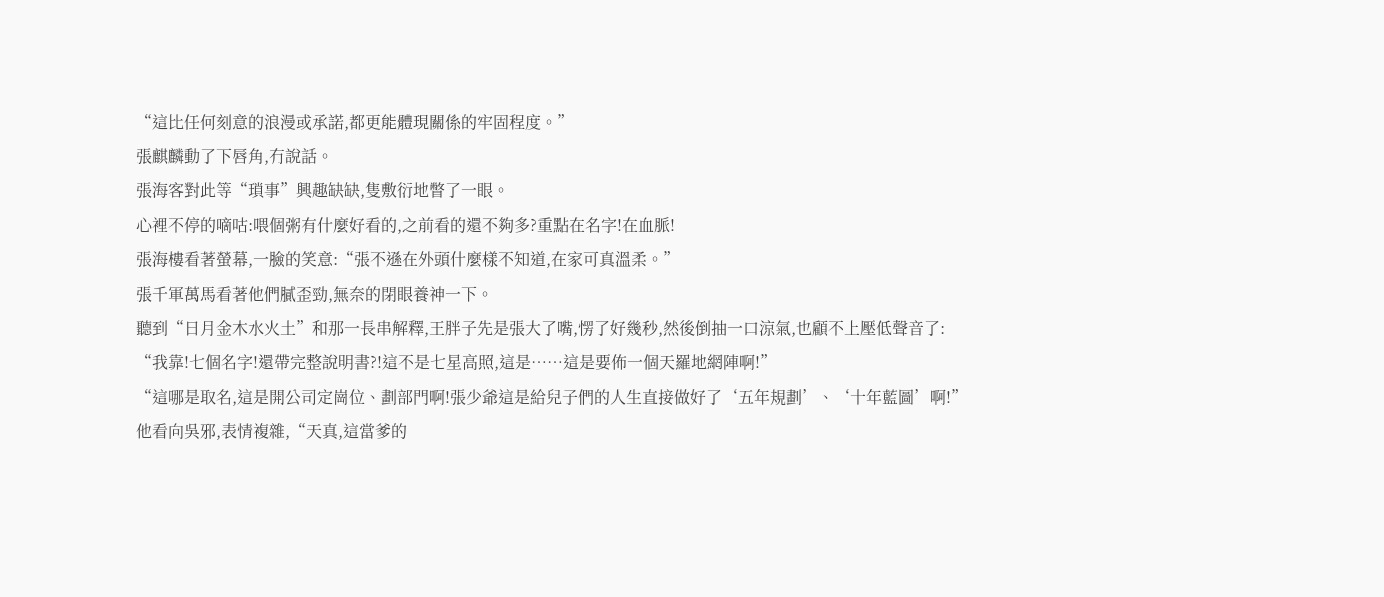“這比任何刻意的浪漫或承諾,都更能體現關係的牢固程度。”
張麒麟動了下唇角,冇說話。
張海客對此等“瑣事”興趣缺缺,隻敷衍地瞥了一眼。
心裡不停的嘀咕:喂個粥有什麼好看的,之前看的還不夠多?重點在名字!在血脈!
張海樓看著螢幕,一臉的笑意:“張不遜在外頭什麼樣不知道,在家可真溫柔。”
張千軍萬馬看著他們膩歪勁,無奈的閉眼養神一下。
聽到“日月金木水火土”和那一長串解釋,王胖子先是張大了嘴,愣了好幾秒,然後倒抽一口涼氣,也顧不上壓低聲音了:
“我靠!七個名字!還帶完整說明書?!這不是七星高照,這是……這是要佈一個天羅地網陣啊!”
“這哪是取名,這是開公司定崗位、劃部門啊!張少爺這是給兒子們的人生直接做好了‘五年規劃’、‘十年藍圖’啊!”
他看向吳邪,表情複雜,“天真,這當爹的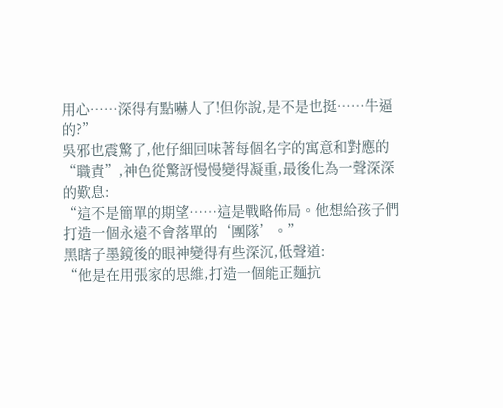用心……深得有點嚇人了!但你說,是不是也挺……牛逼的?”
吳邪也震驚了,他仔細回味著每個名字的寓意和對應的“職責”,神色從驚訝慢慢變得凝重,最後化為一聲深深的歎息:
“這不是簡單的期望……這是戰略佈局。他想給孩子們打造一個永遠不會落單的‘團隊’。”
黑瞎子墨鏡後的眼神變得有些深沉,低聲道:
“他是在用張家的思維,打造一個能正麵抗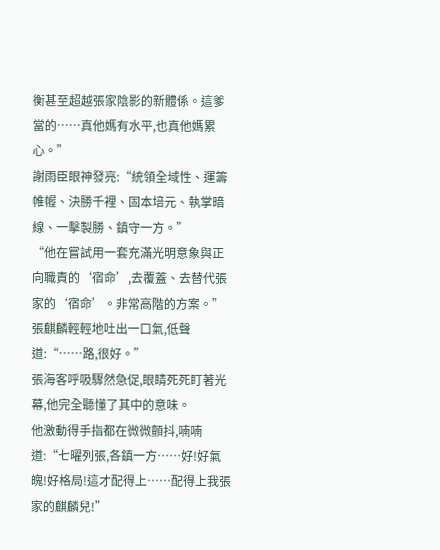衡甚至超越張家陰影的新體係。這爹當的……真他媽有水平,也真他媽累心。”
謝雨臣眼神發亮:“統領全域性、運籌帷幄、決勝千裡、固本培元、執掌暗線、一擊製勝、鎮守一方。”
“他在嘗試用一套充滿光明意象與正向職責的‘宿命’,去覆蓋、去替代張家的‘宿命’。非常高階的方案。”
張麒麟輕輕地吐出一口氣,低聲道:“……路,很好。”
張海客呼吸驟然急促,眼睛死死盯著光幕,他完全聽懂了其中的意味。
他激動得手指都在微微顫抖,喃喃道:“七曜列張,各鎮一方……好!好氣魄!好格局!這才配得上……配得上我張家的麒麟兒!”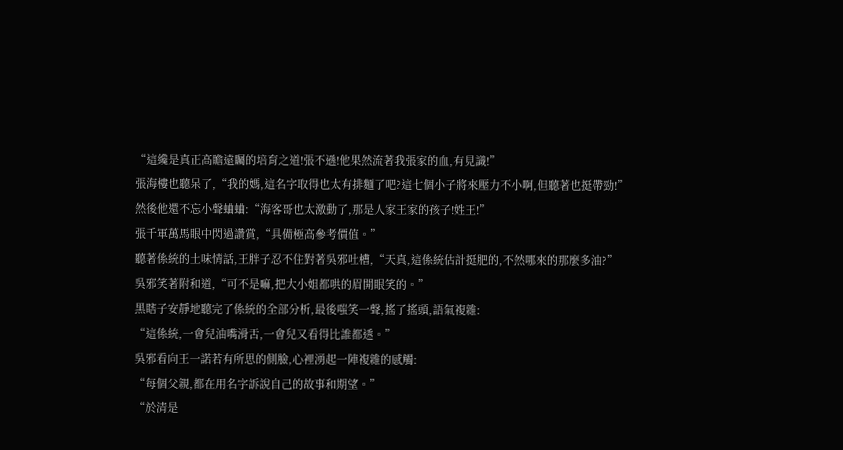“這纔是真正高瞻遠矚的培育之道!張不遜!他果然流著我張家的血,有見識!”
張海樓也聽呆了,“我的媽,這名字取得也太有排麵了吧?這七個小子將來壓力不小啊,但聽著也挺帶勁!”
然後他還不忘小聲蛐蛐:“海客哥也太激動了,那是人家王家的孩子!姓王!”
張千軍萬馬眼中閃過讚賞,“具備極高參考價值。”
聽著係統的土味情話,王胖子忍不住對著吳邪吐槽,“天真,這係統估計挺肥的,不然哪來的那麼多油?”
吳邪笑著附和道,“可不是嘛,把大小姐都哄的眉開眼笑的。”
黑瞎子安靜地聽完了係統的全部分析,最後嗤笑一聲,搖了搖頭,語氣複雜:
“這係統,一會兒油嘴滑舌,一會兒又看得比誰都透。”
吳邪看向王一諾若有所思的側臉,心裡湧起一陣複雜的感觸:
“每個父親,都在用名字訴說自己的故事和期望。”
“於清是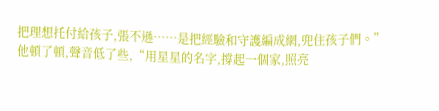把理想托付給孩子,張不遜……是把經驗和守護編成網,兜住孩子們。”
他頓了頓,聲音低了些,“用星星的名字,撐起一個家,照亮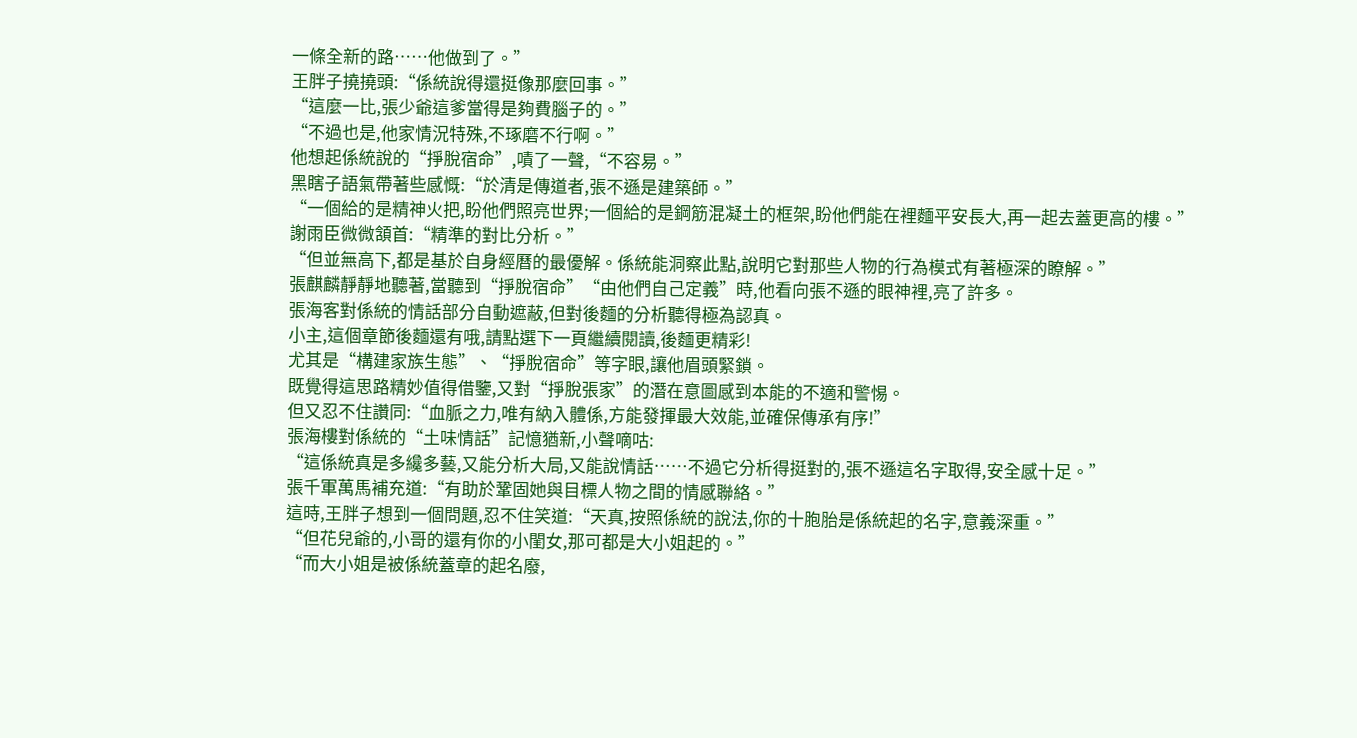一條全新的路……他做到了。”
王胖子撓撓頭:“係統說得還挺像那麼回事。”
“這麼一比,張少爺這爹當得是夠費腦子的。”
“不過也是,他家情況特殊,不琢磨不行啊。”
他想起係統說的“掙脫宿命”,嘖了一聲,“不容易。”
黑瞎子語氣帶著些感慨:“於清是傳道者,張不遜是建築師。”
“一個給的是精神火把,盼他們照亮世界;一個給的是鋼筋混凝土的框架,盼他們能在裡麵平安長大,再一起去蓋更高的樓。”
謝雨臣微微頷首:“精準的對比分析。”
“但並無高下,都是基於自身經曆的最優解。係統能洞察此點,說明它對那些人物的行為模式有著極深的瞭解。”
張麒麟靜靜地聽著,當聽到“掙脫宿命”“由他們自己定義”時,他看向張不遜的眼神裡,亮了許多。
張海客對係統的情話部分自動遮蔽,但對後麵的分析聽得極為認真。
小主,這個章節後麵還有哦,請點選下一頁繼續閱讀,後麵更精彩!
尤其是“構建家族生態”、“掙脫宿命”等字眼,讓他眉頭緊鎖。
既覺得這思路精妙值得借鑒,又對“掙脫張家”的潛在意圖感到本能的不適和警惕。
但又忍不住讚同:“血脈之力,唯有納入體係,方能發揮最大效能,並確保傳承有序!”
張海樓對係統的“土味情話”記憶猶新,小聲嘀咕:
“這係統真是多纔多藝,又能分析大局,又能說情話……不過它分析得挺對的,張不遜這名字取得,安全感十足。”
張千軍萬馬補充道:“有助於鞏固她與目標人物之間的情感聯絡。”
這時,王胖子想到一個問題,忍不住笑道:“天真,按照係統的說法,你的十胞胎是係統起的名字,意義深重。”
“但花兒爺的,小哥的還有你的小閨女,那可都是大小姐起的。”
“而大小姐是被係統蓋章的起名廢,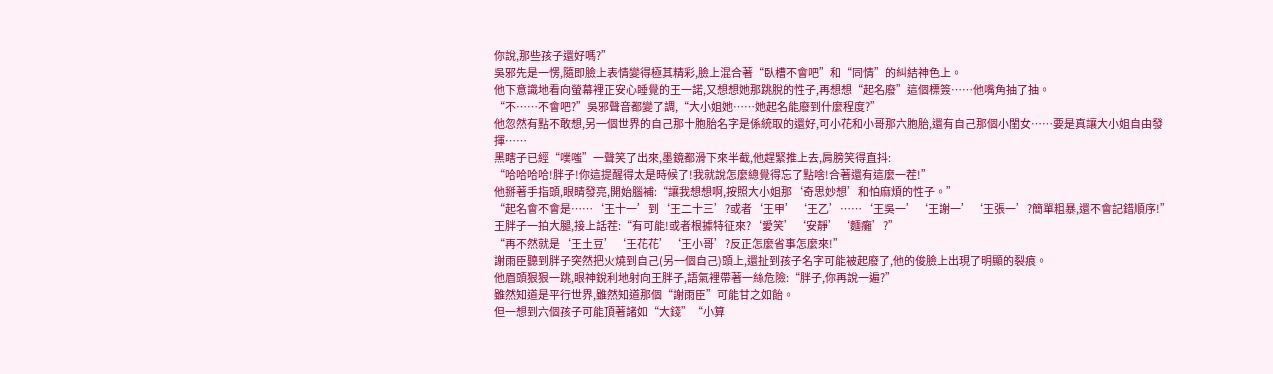你說,那些孩子還好嗎?”
吳邪先是一愣,隨即臉上表情變得極其精彩,臉上混合著“臥槽不會吧”和“同情”的糾結神色上。
他下意識地看向螢幕裡正安心睡覺的王一諾,又想想她那跳脫的性子,再想想“起名廢”這個標簽……他嘴角抽了抽。
“不……不會吧?”吳邪聲音都變了調,“大小姐她……她起名能廢到什麼程度?”
他忽然有點不敢想,另一個世界的自己那十胞胎名字是係統取的還好,可小花和小哥那六胞胎,還有自己那個小閨女……要是真讓大小姐自由發揮……
黑瞎子已經“噗嗤”一聲笑了出來,墨鏡都滑下來半截,他趕緊推上去,肩膀笑得直抖:
“哈哈哈哈!胖子!你這提醒得太是時候了!我就說怎麼總覺得忘了點啥!合著還有這麼一茬!”
他掰著手指頭,眼睛發亮,開始腦補:“讓我想想啊,按照大小姐那‘奇思妙想’和怕麻煩的性子。”
“起名會不會是……‘王十一’到‘王二十三’?或者‘王甲’‘王乙’……‘王吳一’‘王謝一’‘王張一’?簡單粗暴,還不會記錯順序!”
王胖子一拍大腿,接上話茬:“有可能!或者根據特征來?‘愛笑’‘安靜’‘麵癱’?”
“再不然就是‘王土豆’‘王花花’‘王小哥’?反正怎麼省事怎麼來!”
謝雨臣聽到胖子突然把火燒到自己(另一個自己)頭上,還扯到孩子名字可能被起廢了,他的俊臉上出現了明顯的裂痕。
他眉頭狠狠一跳,眼神銳利地射向王胖子,語氣裡帶著一絲危險:“胖子,你再說一遍?”
雖然知道是平行世界,雖然知道那個“謝雨臣”可能甘之如飴。
但一想到六個孩子可能頂著諸如“大錢”“小算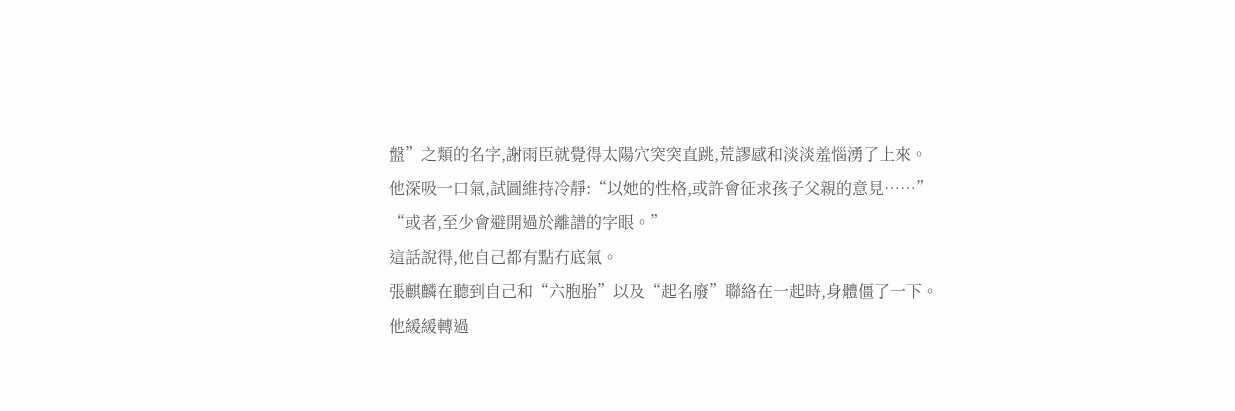盤”之類的名字,謝雨臣就覺得太陽穴突突直跳,荒謬感和淡淡羞惱湧了上來。
他深吸一口氣,試圖維持冷靜:“以她的性格,或許會征求孩子父親的意見……”
“或者,至少會避開過於離譜的字眼。”
這話說得,他自己都有點冇底氣。
張麒麟在聽到自己和“六胞胎”以及“起名廢”聯絡在一起時,身體僵了一下。
他緩緩轉過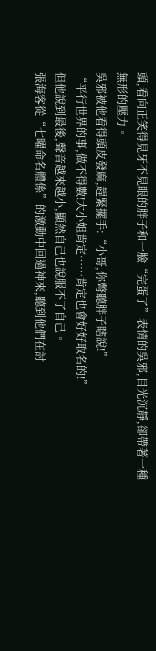頭,看向正笑得見牙不見眼的胖子和一臉“完蛋了”表情的吳邪,目光沉靜,卻帶著一種無形的壓力。
吳邪被他看得頭皮發麻,趕緊擺手:“小哥,你彆聽胖子瞎說!”
“平行世界的事,做不得數!大小姐肯定……肯定也會好好取名的!”
但他說到最後,聲音越來越小,顯然自己也說服不了自己。
張海客從“七曜命名體係”的激動中回過神來,聽到他們在討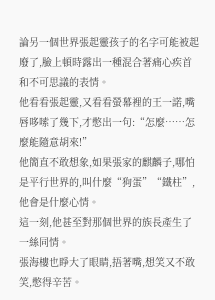論另一個世界張起靈孩子的名字可能被起廢了,臉上頓時露出一種混合著痛心疾首和不可思議的表情。
他看看張起靈,又看看螢幕裡的王一諾,嘴唇哆嗦了幾下,才憋出一句:“怎麼……怎麼能隨意胡來!”
他簡直不敢想象,如果張家的麒麟子,哪怕是平行世界的,叫什麼“狗蛋”“鐵柱”,他會是什麼心情。
這一刻,他甚至對那個世界的族長產生了一絲同情。
張海樓也睜大了眼睛,捂著嘴,想笑又不敢笑,憋得辛苦。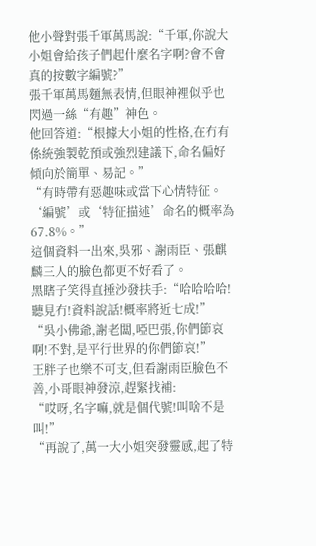他小聲對張千軍萬馬說:“千軍,你說大小姐會給孩子們起什麼名字啊?會不會真的按數字編號?”
張千軍萬馬麵無表情,但眼神裡似乎也閃過一絲“有趣”神色。
他回答道:“根據大小姐的性格,在冇有係統強製乾預或強烈建議下,命名偏好傾向於簡單、易記。”
“有時帶有惡趣味或當下心情特征。‘編號’或‘特征描述’命名的概率為67.8%。”
這個資料一出來,吳邪、謝雨臣、張麒麟三人的臉色都更不好看了。
黑瞎子笑得直捶沙發扶手:“哈哈哈哈!聽見冇!資料說話!概率將近七成!”
“吳小佛爺,謝老闆,啞巴張,你們節哀啊!不對,是平行世界的你們節哀!”
王胖子也樂不可支,但看謝雨臣臉色不善,小哥眼神發涼,趕緊找補:
“哎呀,名字嘛,就是個代號!叫啥不是叫!”
“再說了,萬一大小姐突發靈感,起了特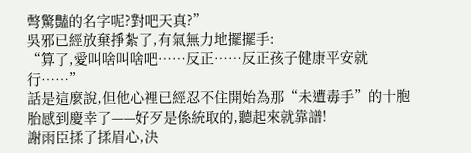彆驚豔的名字呢?對吧天真?”
吳邪已經放棄掙紮了,有氣無力地擺擺手:
“算了,愛叫啥叫啥吧……反正……反正孩子健康平安就行……”
話是這麼說,但他心裡已經忍不住開始為那“未遭毒手”的十胞胎感到慶幸了——好歹是係統取的,聽起來就靠譜!
謝雨臣揉了揉眉心,決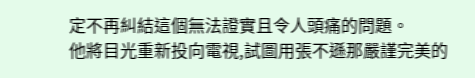定不再糾結這個無法證實且令人頭痛的問題。
他將目光重新投向電視,試圖用張不遜那嚴謹完美的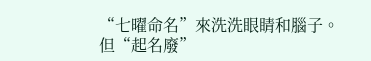“七曜命名”來洗洗眼睛和腦子。
但“起名廢”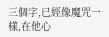三個字,已經像魔咒一樣,在他心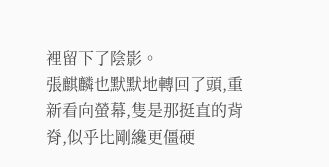裡留下了陰影。
張麒麟也默默地轉回了頭,重新看向螢幕,隻是那挺直的背脊,似乎比剛纔更僵硬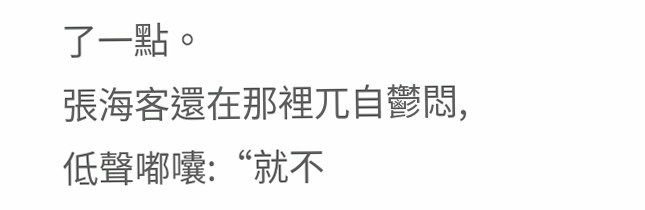了一點。
張海客還在那裡兀自鬱悶,低聲嘟囔:“就不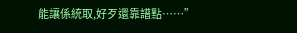能讓係統取,好歹還靠譜點……”